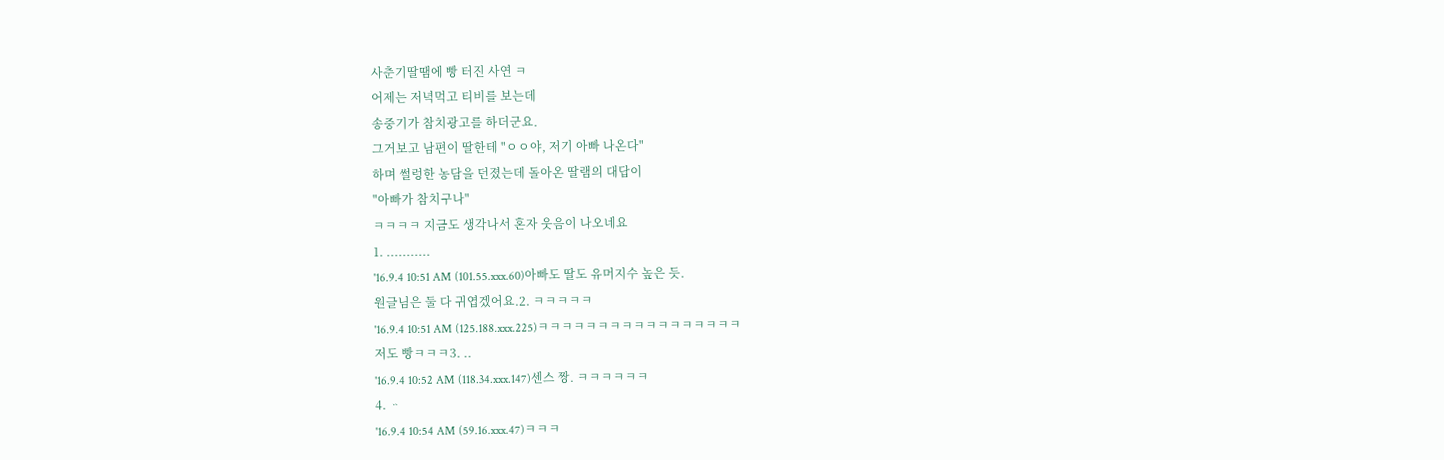사춘기딸땜에 빵 터진 사연 ㅋ
어제는 저녁먹고 티비를 보는데
송중기가 참치광고를 하더군요.
그거보고 남편이 딸한테 "ㅇㅇ야, 저기 아빠 나온다"
하며 썰렁한 농담을 던졌는데 돌아온 딸램의 대답이
"아빠가 참치구나"
ㅋㅋㅋㅋ 지금도 생각나서 혼자 웃음이 나오네요
1. ...........
'16.9.4 10:51 AM (101.55.xxx.60)아빠도 딸도 유머지수 높은 듯.
원글님은 둘 다 귀엽겠어요.2. ㅋㅋㅋㅋㅋ
'16.9.4 10:51 AM (125.188.xxx.225)ㅋㅋㅋㅋㅋㅋㅋㅋㅋㅋㅋㅋㅋㅋㅋㅋㅋ
저도 빵ㅋㅋㅋ3. ..
'16.9.4 10:52 AM (118.34.xxx.147)센스 짱. ㅋㅋㅋㅋㅋㅋ
4. ᆢ
'16.9.4 10:54 AM (59.16.xxx.47)ㅋㅋㅋ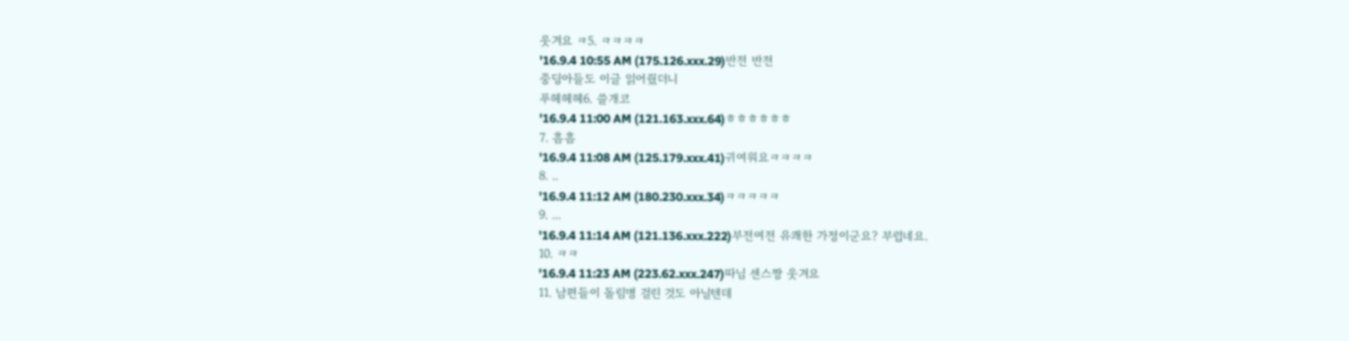웃겨요 ㅋ5. ㅋㅋㅋㅋ
'16.9.4 10:55 AM (175.126.xxx.29)반전 반전
중딩아들도 이글 읽어줬더니
푸헤헤헤6. 쓸개코
'16.9.4 11:00 AM (121.163.xxx.64)ㅎㅎㅎㅎㅎㅎ
7. 흠흠
'16.9.4 11:08 AM (125.179.xxx.41)귀여워요ㅋㅋㅋㅋ
8. ..
'16.9.4 11:12 AM (180.230.xxx.34)ㅋㅋㅋㅋㅋ
9. ...
'16.9.4 11:14 AM (121.136.xxx.222)부전여전 유쾌한 가정이군요? 부럽네요.
10. ㅋㅋ
'16.9.4 11:23 AM (223.62.xxx.247)따님 센스짱 웃겨요
11. 남편들이 돌림병 걸린 것도 아닐텐데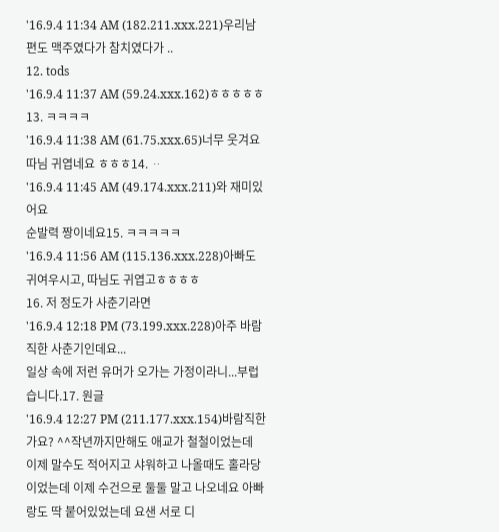'16.9.4 11:34 AM (182.211.xxx.221)우리남편도 맥주였다가 참치였다가 ..
12. tods
'16.9.4 11:37 AM (59.24.xxx.162)ㅎㅎㅎㅎㅎ
13. ㅋㅋㅋㅋ
'16.9.4 11:38 AM (61.75.xxx.65)너무 웃겨요
따님 귀엽네요 ㅎㅎㅎ14. ᆢ
'16.9.4 11:45 AM (49.174.xxx.211)와 재미있어요
순발력 짱이네요15. ㅋㅋㅋㅋㅋ
'16.9.4 11:56 AM (115.136.xxx.228)아빠도 귀여우시고, 따님도 귀엽고ㅎㅎㅎㅎ
16. 저 정도가 사춘기라면
'16.9.4 12:18 PM (73.199.xxx.228)아주 바람직한 사춘기인데요...
일상 속에 저런 유머가 오가는 가정이라니...부럽습니다.17. 원글
'16.9.4 12:27 PM (211.177.xxx.154)바람직한가요? ^^작년까지만해도 애교가 철철이었는데 이제 말수도 적어지고 샤워하고 나올때도 홀라당이었는데 이제 수건으로 둘둘 말고 나오네요 아빠랑도 딱 붙어있었는데 요샌 서로 디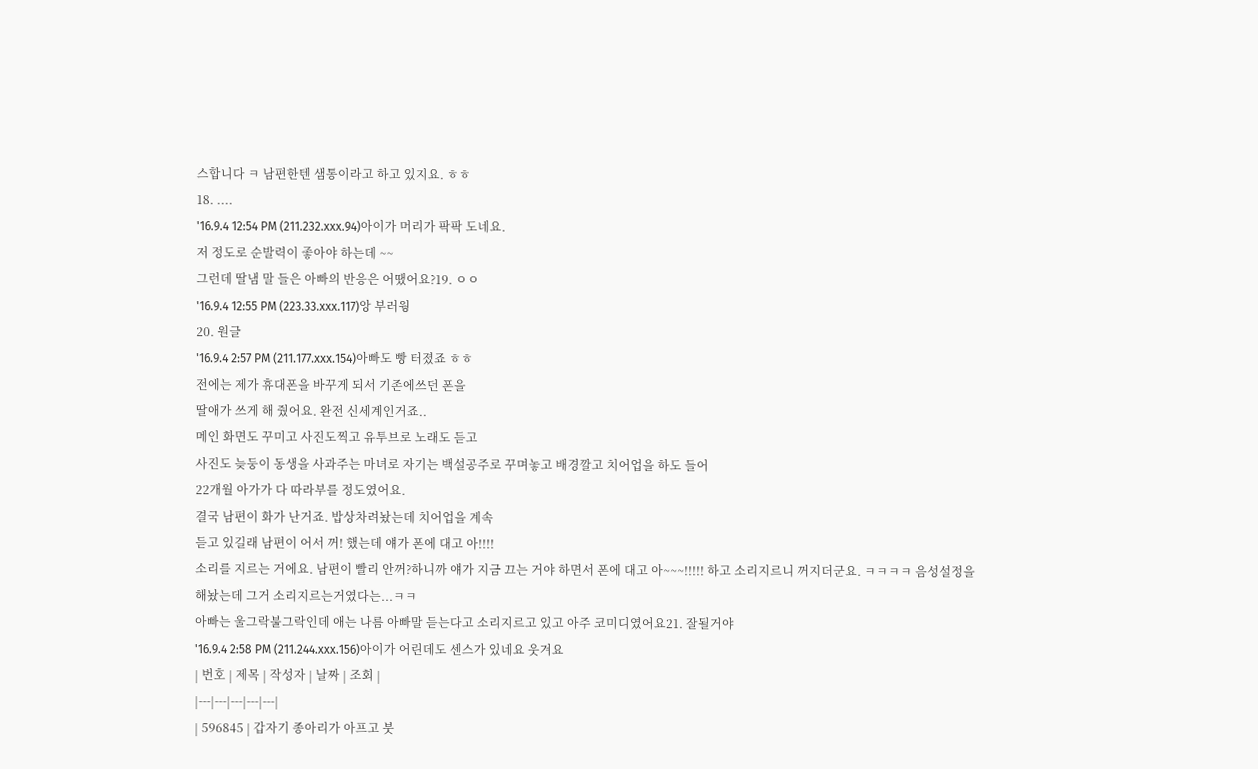스합니다 ㅋ 남편한텐 샘통이라고 하고 있지요. ㅎㅎ
18. ....
'16.9.4 12:54 PM (211.232.xxx.94)아이가 머리가 팍팍 도네요.
저 정도로 순발력이 좋아야 하는데 ~~
그런데 딸냄 말 들은 아빠의 반응은 어땠어요?19. ㅇㅇ
'16.9.4 12:55 PM (223.33.xxx.117)앙 부러웡
20. 원글
'16.9.4 2:57 PM (211.177.xxx.154)아빠도 빵 터졌죠 ㅎㅎ
전에는 제가 휴대폰을 바꾸게 되서 기존에쓰던 폰을
딸애가 쓰게 해 줬어요. 완전 신세계인거죠..
메인 화면도 꾸미고 사진도찍고 유투브로 노래도 듣고
사진도 늦둥이 동생을 사과주는 마녀로 자기는 백설공주로 꾸며놓고 배경깔고 치어업을 하도 들어
22개월 아가가 다 따라부를 정도였어요.
결국 남편이 화가 난거죠. 밥상차려놨는데 치어업을 계속
듣고 있길래 남편이 어서 꺼! 했는데 얘가 폰에 대고 아!!!!
소리를 지르는 거에요. 남편이 빨리 안꺼?하니까 얘가 지금 끄는 거야 하면서 폰에 대고 아~~~!!!!! 하고 소리지르니 꺼지더군요. ㅋㅋㅋㅋ 음성설정을 해놨는데 그거 소리지르는거였다는...ㅋㅋ
아빠는 울그락불그락인데 애는 나름 아빠말 듣는다고 소리지르고 있고 아주 코미디였어요21. 잘될거야
'16.9.4 2:58 PM (211.244.xxx.156)아이가 어린데도 센스가 있네요 웃겨요
| 번호 | 제목 | 작성자 | 날짜 | 조회 |
|---|---|---|---|---|
| 596845 | 갑자기 종아리가 아프고 붓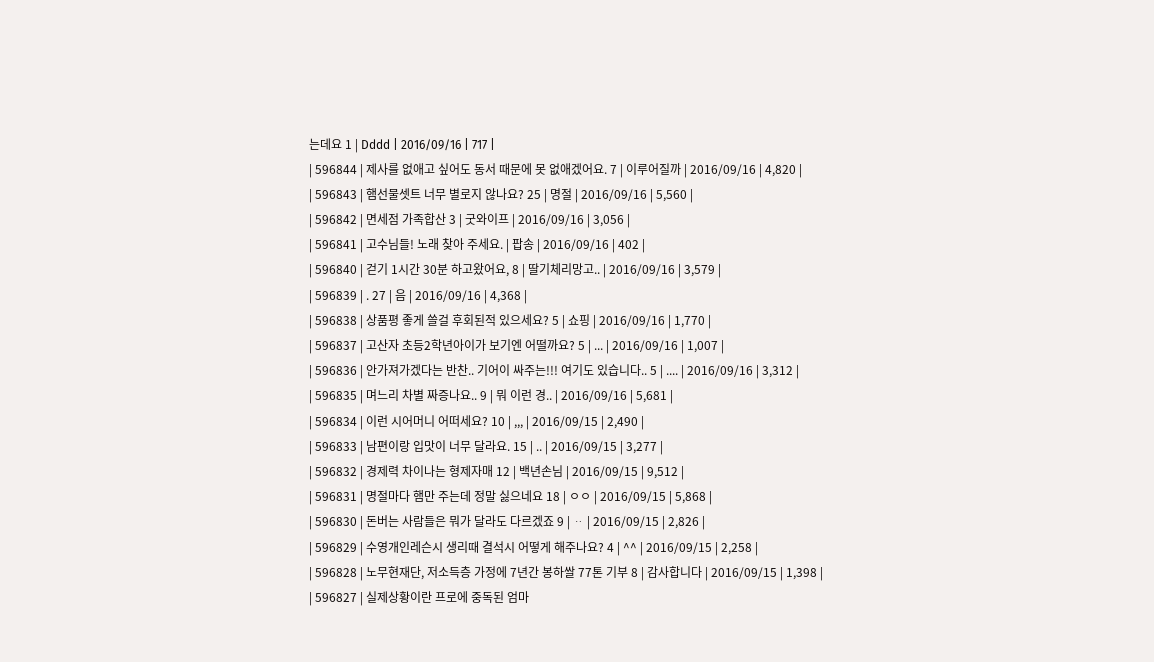는데요 1 | Dddd | 2016/09/16 | 717 |
| 596844 | 제사를 없애고 싶어도 동서 때문에 못 없애겠어요. 7 | 이루어질까 | 2016/09/16 | 4,820 |
| 596843 | 햄선물셋트 너무 별로지 않나요? 25 | 명절 | 2016/09/16 | 5,560 |
| 596842 | 면세점 가족합산 3 | 굿와이프 | 2016/09/16 | 3,056 |
| 596841 | 고수님들! 노래 찾아 주세요. | 팝송 | 2016/09/16 | 402 |
| 596840 | 걷기 1시간 30분 하고왔어요, 8 | 딸기체리망고.. | 2016/09/16 | 3,579 |
| 596839 | . 27 | 음 | 2016/09/16 | 4,368 |
| 596838 | 상품평 좋게 쓸걸 후회된적 있으세요? 5 | 쇼핑 | 2016/09/16 | 1,770 |
| 596837 | 고산자 초등2학년아이가 보기엔 어떨까요? 5 | ... | 2016/09/16 | 1,007 |
| 596836 | 안가져가겠다는 반찬.. 기어이 싸주는!!! 여기도 있습니다.. 5 | .... | 2016/09/16 | 3,312 |
| 596835 | 며느리 차별 짜증나요.. 9 | 뭐 이런 경.. | 2016/09/16 | 5,681 |
| 596834 | 이런 시어머니 어떠세요? 10 | ,,, | 2016/09/15 | 2,490 |
| 596833 | 남편이랑 입맛이 너무 달라요. 15 | .. | 2016/09/15 | 3,277 |
| 596832 | 경제력 차이나는 형제자매 12 | 백년손님 | 2016/09/15 | 9,512 |
| 596831 | 명절마다 햄만 주는데 정말 싫으네요 18 | ㅇㅇ | 2016/09/15 | 5,868 |
| 596830 | 돈버는 사람들은 뭐가 달라도 다르겠죠 9 | ᆢ | 2016/09/15 | 2,826 |
| 596829 | 수영개인레슨시 생리때 결석시 어떻게 해주나요? 4 | ^^ | 2016/09/15 | 2,258 |
| 596828 | 노무현재단, 저소득층 가정에 7년간 봉하쌀 77톤 기부 8 | 감사합니다 | 2016/09/15 | 1,398 |
| 596827 | 실제상황이란 프로에 중독된 엄마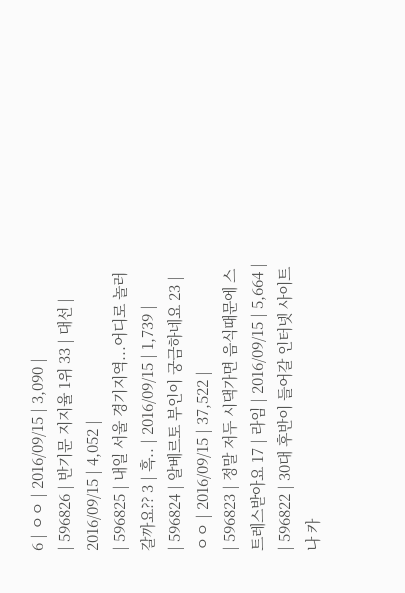6 | ㅇㅇ | 2016/09/15 | 3,090 |
| 596826 | 반기문 지지율 1위 33 | 대선 | 2016/09/15 | 4,052 |
| 596825 | 내일 서울 경기지역...어디로 놀러갈까요?? 3 | 흑.. | 2016/09/15 | 1,739 |
| 596824 | 알베르토 부인이 궁금하네요 23 | ㅇㅇ | 2016/09/15 | 37,522 |
| 596823 | 정말 저두 시댁가면 음식때문에 스트레스받아요 17 | 라임 | 2016/09/15 | 5,664 |
| 596822 | 30대 후반이 들어갈 인터넷 사이트나 카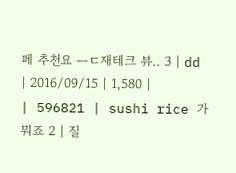페 추천요 ㅡㄷ재테크 뷰.. 3 | dd | 2016/09/15 | 1,580 |
| 596821 | sushi rice 가 뭐죠 2 | 질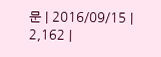문 | 2016/09/15 | 2,162 |